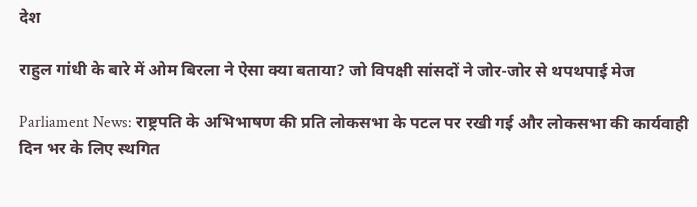देश

राहुल गांधी के बारे में ओम बिरला ने ऐसा क्या बताया? जो विपक्षी सांसदों ने जोर-जोर से थपथपाई मेज

Parliament News: राष्ट्रपति के अभिभाषण की प्रति लोकसभा के पटल पर रखी गई और लोकसभा की कार्यवाही दिन भर के लिए स्थगित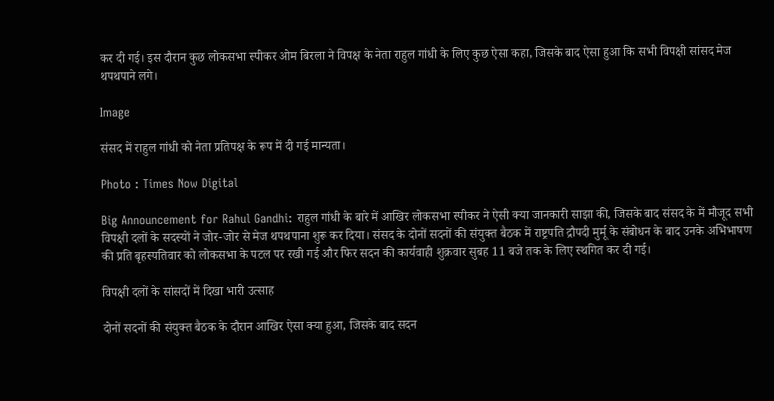कर दी गई। इस दौरान कुछ लोकसभा स्पीकर ओम बिरला ने विपक्ष के नेता राहुल गांधी के लिए कुछ ऐसा कहा, जिसके बाद ऐसा हुआ कि सभी विपक्षी सांसद मेज थपथपाने लगे।

Image

संसद में राहुल गांधी को नेता प्रतिपक्ष के रूप में दी गई मान्यता।

Photo : Times Now Digital

Big Announcement for Rahul Gandhi: राहुल गांधी के बारे में आखिर लोकसभा स्पीकर ने ऐसी क्या जानकारी साझा की, जिसके बाद संसद के में मौजूद सभी विपक्षी दलों के सदस्यों ने जोर-जोर से मेज थपथपाना शुरू कर दिया। संसद के दोनों सदनों की संयुक्त बैठक में राष्ट्रपति द्रौपदी मुर्मू के संबोधन के बाद उनके अभिभाषण की प्रति बृहस्पतिवार को लोकसभा के पटल पर रखी गई और फिर सदन की कार्यवाही शुक्रवार सुबह 11 बजे तक के लिए स्थगित कर दी गई।

विपक्षी दलों के सांसदों में दिखा भारी उत्साह

दोनों सदनों की संयुक्त बैठक के दौरान आखिर ऐसा क्या हुआ, जिसके बाद सदन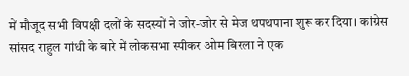में मौजूद सभी विपक्षी दलों के सदस्यों ने जोर-जोर से मेज थपथपाना शुरू कर दिया। कांग्रेस सांसद राहुल गांधी के बारे में लोकसभा स्पीकर ओम बिरला ने एक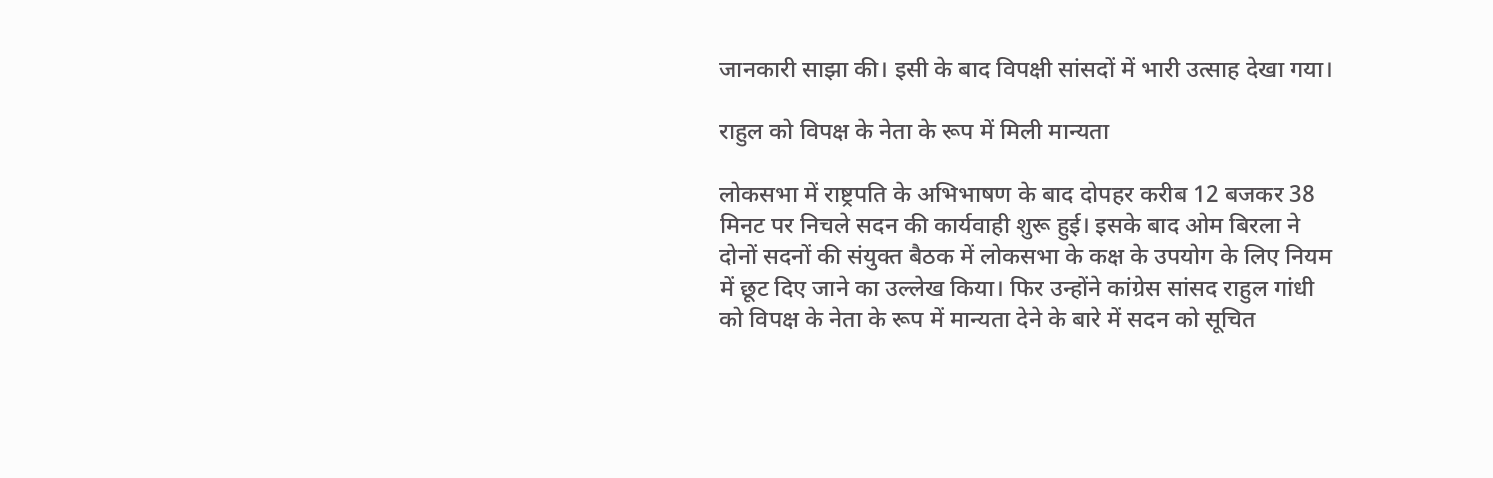जानकारी साझा की। इसी के बाद विपक्षी सांसदों में भारी उत्साह देखा गया।

राहुल को विपक्ष के नेता के रूप में मिली मान्यता

लोकसभा में राष्ट्रपति के अभिभाषण के बाद दोपहर करीब 12 बजकर 38 मिनट पर निचले सदन की कार्यवाही शुरू हुई। इसके बाद ओम बिरला ने दोनों सदनों की संयुक्त बैठक में लोकसभा के कक्ष के उपयोग के लिए नियम में छूट दिए जाने का उल्लेख किया। फिर उन्होंने कांग्रेस सांसद राहुल गांधी को विपक्ष के नेता के रूप में मान्यता देने के बारे में सदन को सूचित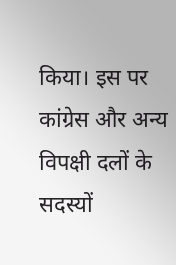किया। इस पर कांग्रेस और अन्य विपक्षी दलों के सदस्यों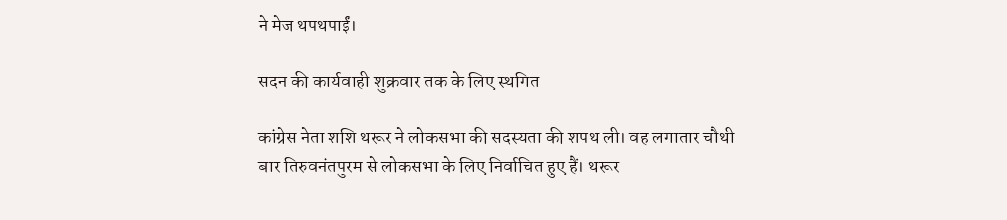ने मेज थपथपाईं।

सदन की कार्यवाही शुक्रवार तक के लिए स्थगित

कांग्रेस नेता शशि थरूर ने लोकसभा की सदस्यता की शपथ ली। वह लगातार चौथी बार तिरुवनंतपुरम से लोकसभा के लिए निर्वाचित हुए हैं। थरूर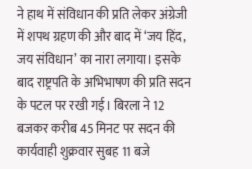ने हाथ में संविधान की प्रति लेकर अंग्रेजी में शपथ ग्रहण की और बाद में ‘जय हिंद, जय संविधान’ का नारा लगाया। इसके बाद राष्ट्रपति के अभिभाषण की प्रति सदन के पटल पर रखी गई। बिरला ने 12 बजकर करीब 45 मिनट पर सदन की कार्यवाही शुक्रवार सुबह 11 बजे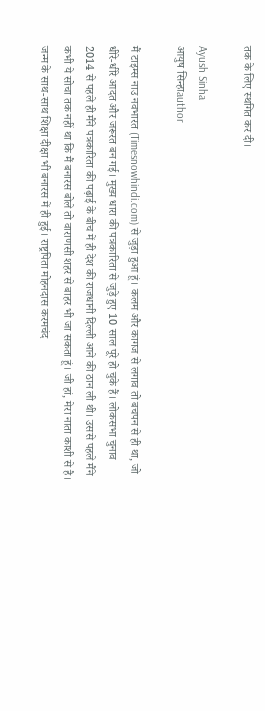तक के लिए स्थगित कर दी।

Ayush Sinha
आयुष सिन्हाauthor

मैं टाइम्स नाउ नवभारत (Timesnowhindi.com) से जुड़ा हुआ हूं। कलम और कागज से लगाव तो बचपन से ही था, जो धीरे-धीरे आदत और जरूरत बन गई। मुख्य धारा की पत्रकारिता से जुड़े हुए 10 साल पूरे हो चुके हैं। लोकसभा चुनाव 2014 से पहले ही मैंने पत्रकारिता की पढ़ाई के बीच में ही देश की राजधानी दिल्ली आने की ठान ली थी। उससे पहले मैंने कभी ये सोचा तक नहीं था कि मैं बनारस बोले तो वाराणसी शहर से बाहर भी जा सकता हूं। जी हां, मेरा नाता काशी से है। जन्म के साथ-साथ शिक्षा दीक्षा भी बनारस में ही हुई। राष्ट्रपिता मोहनदास करमचंद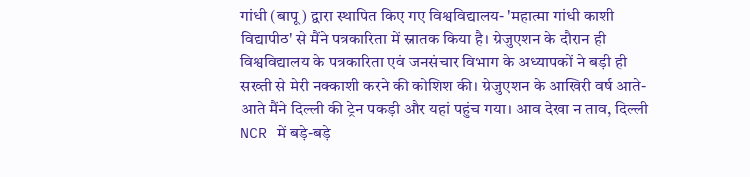गांधी (बापू) द्वारा स्थापित किए गए विश्वविद्यालय- 'महात्मा गांधी काशी विद्यापीठ' से मैंने पत्रकारिता में स्नातक किया है। ग्रेजुएशन के दौरान ही विश्वविद्यालय के पत्रकारिता एवं जनसंचार विभाग के अध्यापकों ने बड़ी ही सख्ती से मेरी नक्काशी करने की कोशिश की। ग्रेजुएशन के आखिरी वर्ष आते-आते मैंने दिल्ली की ट्रेन पकड़ी और यहां पहुंच गया। आव देखा न ताव, दिल्ली NCR में बड़े-बड़े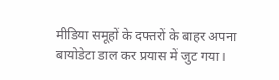मीडिया समूहों के दफ्तरों के बाहर अपना बायोडेटा डाल कर प्रयास में जुट गया।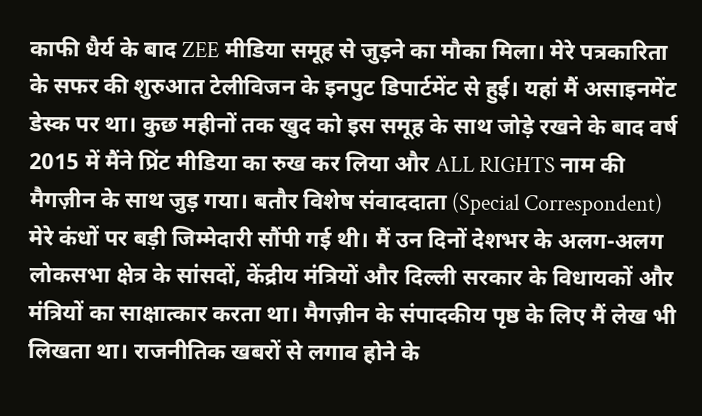काफी धैर्य के बाद ZEE मीडिया समूह से जुड़ने का मौका मिला। मेरे पत्रकारिता के सफर की शुरुआत टेलीविजन के इनपुट डिपार्टमेंट से हुई। यहां मैं असाइनमेंट डेस्क पर था। कुछ महीनों तक खुद को इस समूह के साथ जोड़े रखने के बाद वर्ष 2015 में मैंने प्रिंट मीडिया का रुख कर लिया और ALL RIGHTS नाम की मैगज़ीन के साथ जुड़ गया। बतौर विशेष संवाददाता (Special Correspondent) मेरे कंधों पर बड़ी जिम्मेदारी सौंपी गई थी। मैं उन दिनों देशभर के अलग-अलग लोकसभा क्षेत्र के सांसदों, केंद्रीय मंत्रियों और दिल्ली सरकार के विधायकों और मंत्रियों का साक्षात्कार करता था। मैगज़ीन के संपादकीय पृष्ठ के लिए मैं लेख भी लिखता था। राजनीतिक खबरों से लगाव होने के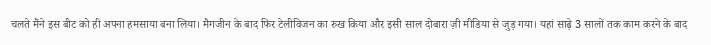चलते मैंने इस बीट को ही अपना हमसाया बना लिया। मैगजीन के बाद फिर टेलीविजन का रुख किया और इसी साल दोबारा ज़ी मीडिया से जुड़ गया। यहां साढ़े 3 सालों तक काम करने के बाद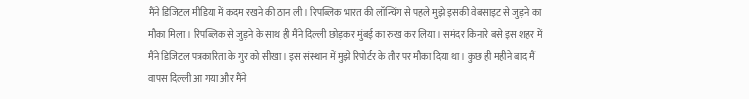मैंने डिजिटल मीडिया में कदम रखने की ठान ली। रिपब्लिक भारत की लॉन्चिंग से पहले मुझे इसकी वेबसाइट से जुड़ने का मौका मिला। रिपब्लिक से जुड़ने के साथ ही मैंने दिल्ली छोड़कर मुंबई का रुख कर लिया। समंदर किनारे बसे इस शहर में मैंने डिजिटल पत्रकारिता के गुर को सीखा। इस संस्थान में मुझे रिपोर्टर के तौर पर मौका दिया था। कुछ ही महीने बाद मैं वापस दिल्ली आ गया और मैंने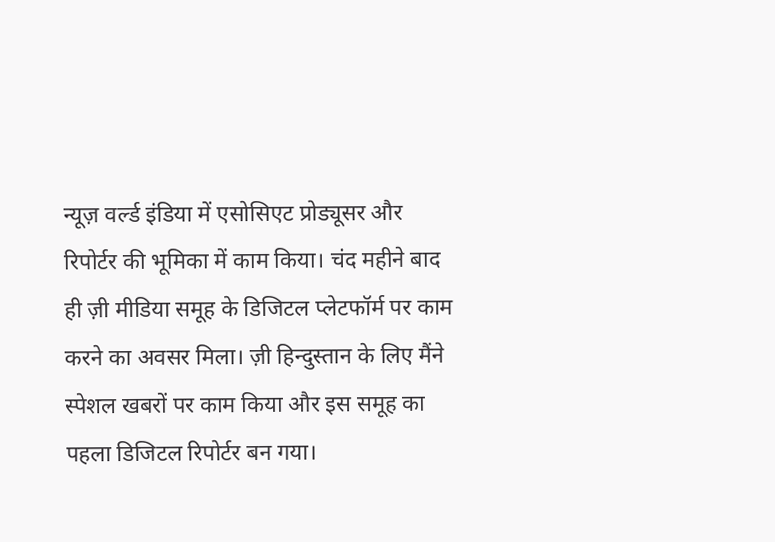न्यूज़ वर्ल्ड इंडिया में एसोसिएट प्रोड्यूसर और रिपोर्टर की भूमिका में काम किया। चंद महीने बाद ही ज़ी मीडिया समूह के डिजिटल प्लेटफॉर्म पर काम करने का अवसर मिला। ज़ी हिन्दुस्तान के लिए मैंने स्पेशल खबरों पर काम किया और इस समूह का पहला डिजिटल रिपोर्टर बन गया।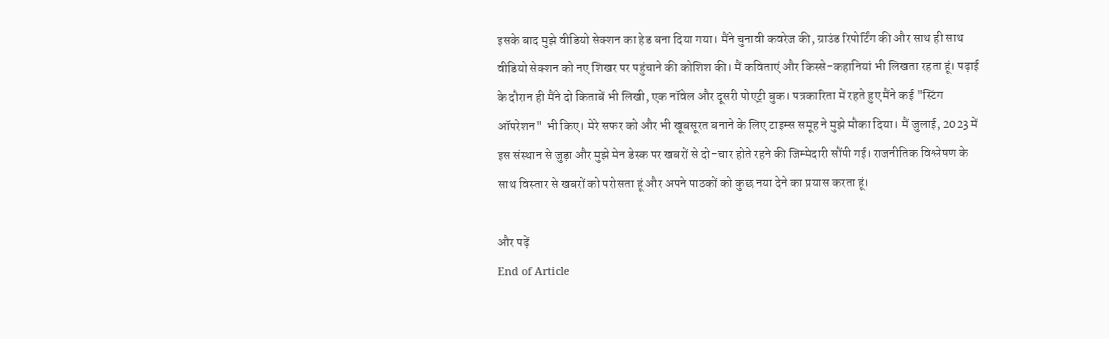इसके बाद मुझे वीडियो सेक्शन का हेड बना दिया गया। मैंने चुनावी कवरेज की, ग्राउंड रिपोर्टिंग की और साथ ही साथ वीडियो सेक्शन को नए शिखर पर पहुंचाने की कोशिश की। मैं कविताएं और किस्से-कहानियां भी लिखता रहता हूं। पढ़ाई के दौरान ही मैंने दो किताबें भी लिखी, एक नॉवेल और दूसरी पोएट्री बुक। पत्रकारिता में रहते हुए मैंने कई "स्टिंग ऑपरेशन" भी किए। मेरे सफर को और भी खूबसूरत बनाने के लिए टाइम्स समूह ने मुझे मौका दिया। मैं जुलाई, 2023 में इस संस्थान से जुड़ा और मुझे मेन डेस्क पर खबरों से दो-चार होते रहने की जिम्मेदारी सौंपी गई। राजनीतिक विश्लेषण के साथ विस्तार से खबरों को परोसता हूं और अपने पाठकों को कुछ नया देने का प्रयास करता हूं।

और पढ़ें
End of Article